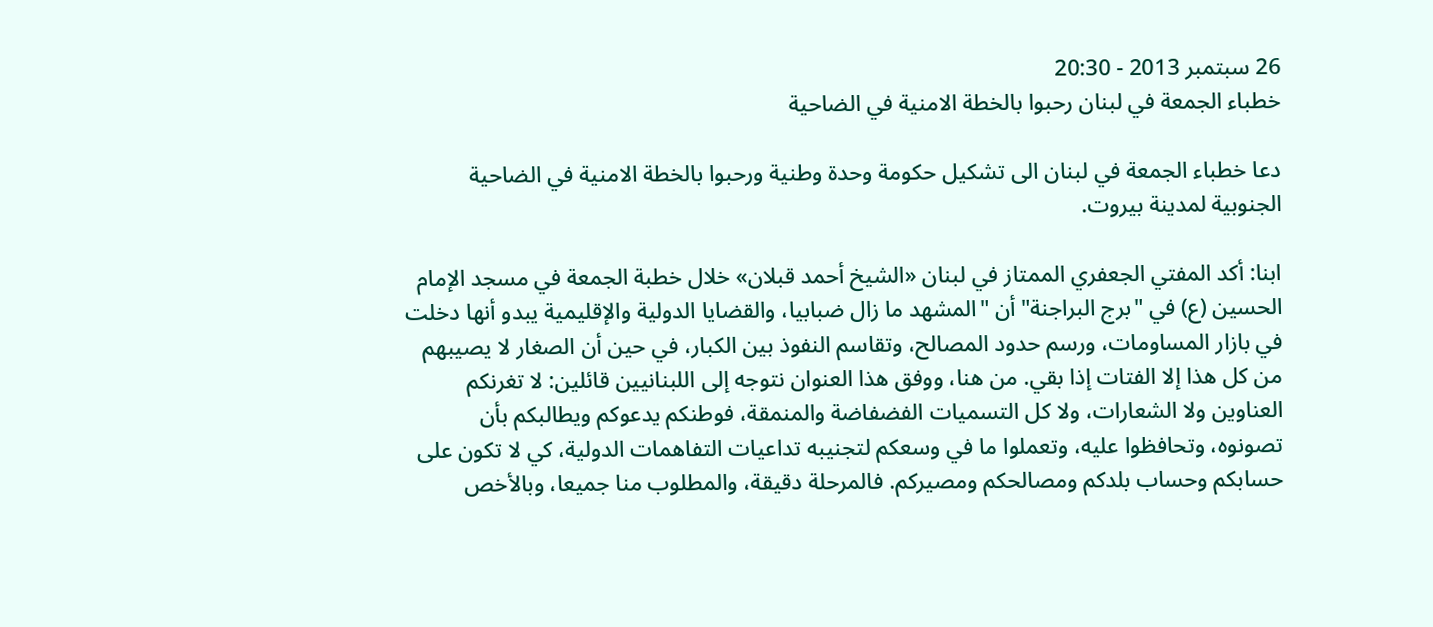26 سبتمبر 2013 - 20:30
خطباء الجمعة في لبنان رحبوا بالخطة الامنية في الضاحية

دعا خطباء الجمعة في لبنان الى تشكيل حكومة وحدة وطنية ورحبوا بالخطة الامنية في الضاحية الجنوبية لمدينة بيروت.

ابنا: أكد المفتي الجعفري الممتاز في لبنان «الشيخ أحمد قبلان» خلال خطبة الجمعة في مسجد الإمام الحسين (ع) في "برج البراجنة" أن "المشهد ما زال ضبابيا، والقضايا الدولية والإقليمية يبدو أنها دخلت في بازار المساومات، ورسم حدود المصالح، وتقاسم النفوذ بين الكبار، في حين أن الصغار لا يصيبهم من كل هذا إلا الفتات إذا بقي. من هنا، ووفق هذا العنوان نتوجه إلى اللبنانيين قائلين: لا تغرنكم العناوين ولا الشعارات، ولا كل التسميات الفضفاضة والمنمقة، فوطنكم يدعوكم ويطالبكم بأن تصونوه، وتحافظوا عليه، وتعملوا ما في وسعكم لتجنيبه تداعيات التفاهمات الدولية، كي لا تكون على حسابكم وحساب بلدكم ومصالحكم ومصيركم. فالمرحلة دقيقة، والمطلوب منا جميعا، وبالأخص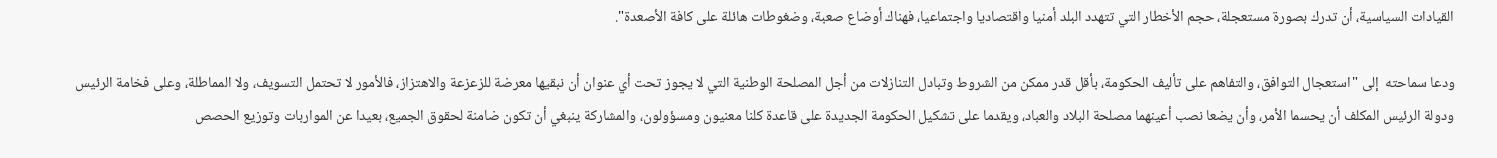القيادات السياسية، أن تدرك بصورة مستعجلة، حجم الأخطار التي تتهدد البلد أمنيا واقتصاديا واجتماعيا، فهناك أوضاع صعبة، وضغوطات هائلة على كافة الأصعدة".

ودعا سماحته  إلى "استعجال التوافق، والتفاهم على تأليف الحكومة، بأقل قدر ممكن من الشروط وتبادل التنازلات من أجل المصلحة الوطنية التي لا يجوز تحت أي عنوان أن نبقيها معرضة للزعزعة والاهتزاز، فالأمور لا تحتمل التسويف، ولا المماطلة، وعلى فخامة الرئيس ودولة الرئيس المكلف أن يحسما الأمر، وأن يضعا نصب أعينهما مصلحة البلاد والعباد، ويقدما على تشكيل الحكومة الجديدة على قاعدة كلنا معنيون ومسؤولون، والمشاركة ينبغي أن تكون ضامنة لحقوق الجميع، بعيدا عن المواربات وتوزيع الحصص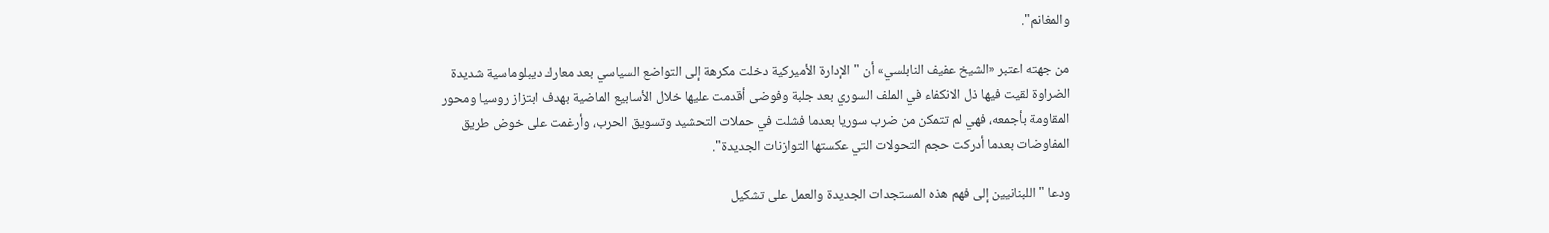والمغانم".

من جهته اعتبر «الشيخ عفيف النابلسي» أن "الإدارة الأميركية دخلت مكرهة إلى التواضع السياسي بعد معارك ديبلوماسية شديدة الضراوة لقيت فيها ذل الانكفاء في الملف السوري بعد جلبة وفوضى أقدمت عليها خلال الأسابيع الماضية بهدف ابتزاز روسيا ومحور المقاومة بأجمعه، فهي لم تتمكن من ضرب سوريا بعدما فشلت في حملات التحشيد وتسويق الحرب، وأرغمت على خوض طريق المفاوضات بعدما أدركت حجم التحولات التي عكستها التوازنات الجديدة".

ودعا "اللبنانيين إلى فهم هذه المستجدات الجديدة والعمل على تشكيل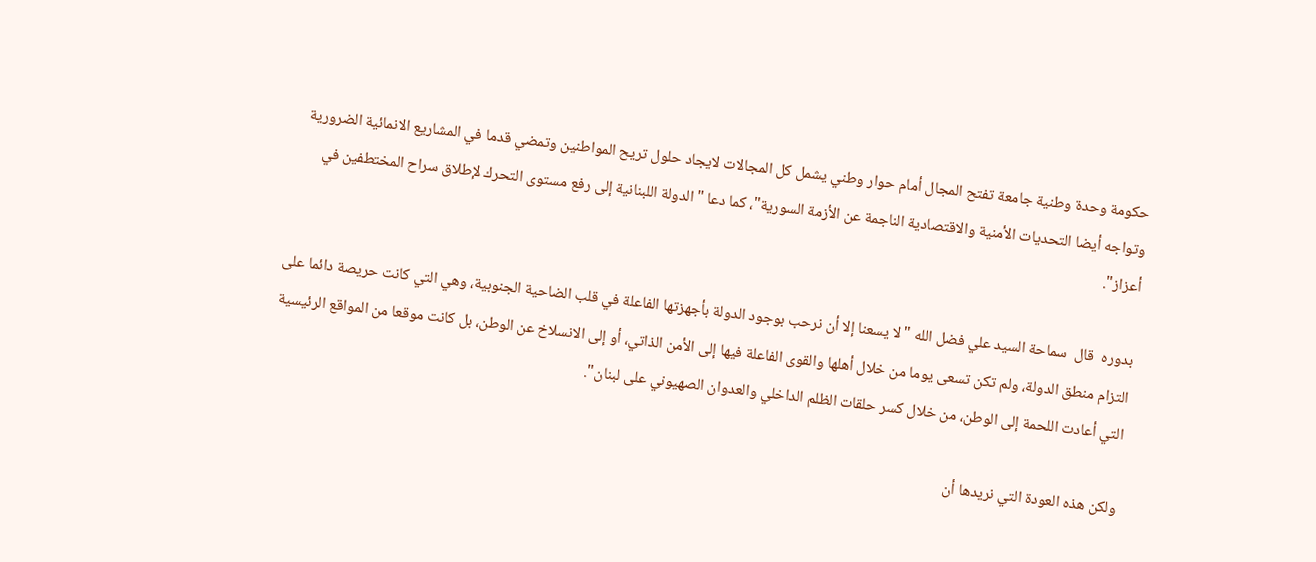حكومة وحدة وطنية جامعة تفتح المجال أمام حوار وطني يشمل كل المجالات لايجاد حلول تريح المواطنين وتمضي قدما في المشاريع الانمائية الضرورية وتواجه أيضا التحديات الأمنية والاقتصادية الناجمة عن الأزمة السورية"، كما دعا "الدولة اللبنانية إلى رفع مستوى التحرك لإطلاق سراح المختطفين في أعزاز".

بدوره  قال  سماحة السيد علي فضل الله "لا يسعنا إلا أن نرحب بوجود الدولة بأجهزتها الفاعلة في قلب الضاحية الجنوبية، وهي التي كانت حريصة دائما على التزام منطق الدولة، ولم تكن تسعى يوما من خلال أهلها والقوى الفاعلة فيها إلى الأمن الذاتي، أو إلى الانسلاخ عن الوطن، بل كانت موقعا من المواقع الرئيسية التي أعادت اللحمة إلى الوطن، من خلال كسر حلقات الظلم الداخلي والعدوان الصهيوني على لبنان".

ولكن هذه العودة التي نريدها أن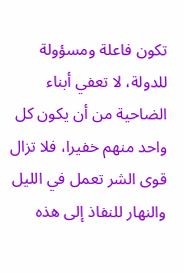تكون فاعلة ومسؤولة للدولة، لا تعفي أبناء الضاحية من أن يكون كل واحد منهم خفيرا، فلا تزال قوى الشر تعمل في الليل والنهار للنفاذ إلى هذه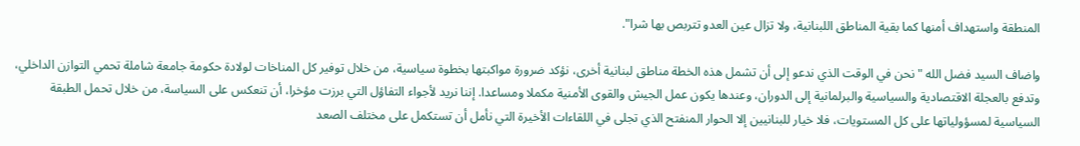المنطقة واستهداف أمنها كما بقية المناطق اللبنانية، ولا تزال عين العدو تتربص بها شرا".

واضاف السيد فضل الله "نحن في الوقت الذي ندعو إلى أن تشمل هذه الخطة مناطق لبنانية أخرى، نؤكد ضرورة مواكبتها بخطوة سياسية، من خلال توفير كل المناخات لولادة حكومة جامعة شاملة تحمي التوازن الداخلي، وتدفع بالعجلة الاقتصادية والسياسية والبرلمانية إلى الدوران، وعندها يكون عمل الجيش والقوى الأمنية مكملا ومساعدا. إننا نريد لأجواء التفاؤل التي برزت مؤخرا، أن تنعكس على السياسة، من خلال تحمل الطبقة السياسية لمسؤولياتها على كل المستويات، فلا خيار للبنانيين إلا الحوار المنفتح الذي تجلى في اللقاءات الأخيرة التي نأمل أن تستكمل على مختلف الصعد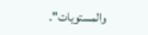والمستويات".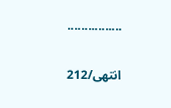................

انتهی/212